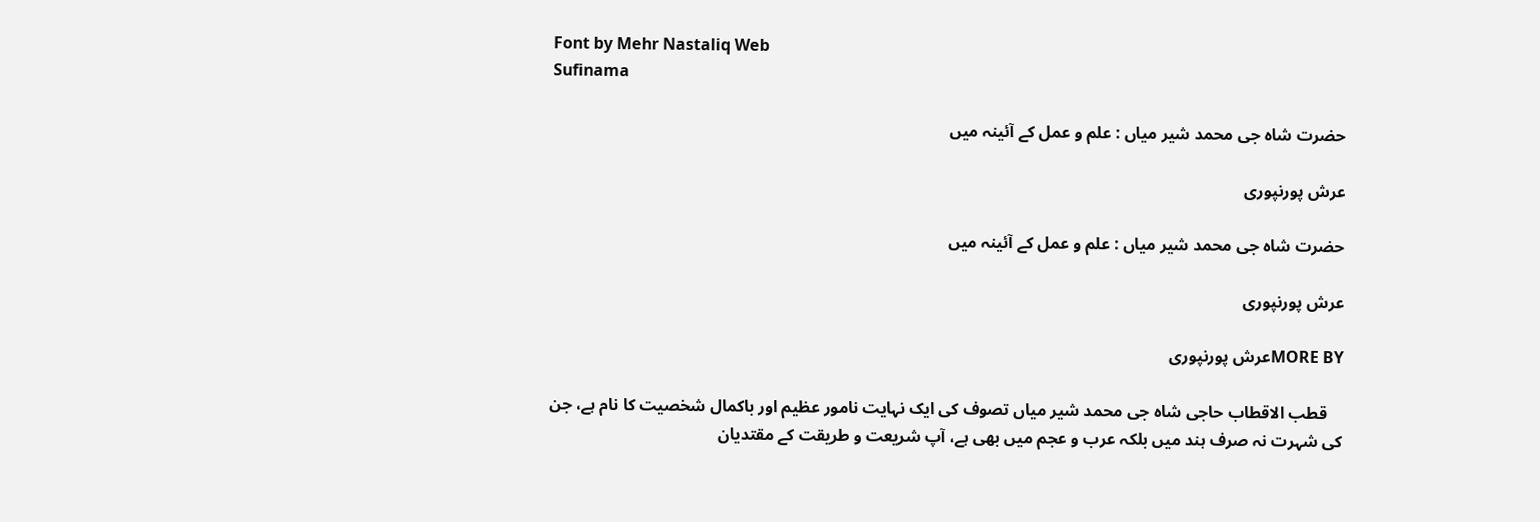Font by Mehr Nastaliq Web
Sufinama

حضرت شاہ جی محمد شیر میاں : علم و عمل کے آئینہ میں

عرش پورنپوری

حضرت شاہ جی محمد شیر میاں : علم و عمل کے آئینہ میں

عرش پورنپوری

MORE BYعرش پورنپوری

    قطب الاقطاب حاجی شاہ جی محمد شیر میاں تصوف کی ایک نہایت نامور عظیم اور باکمال شخصیت کا نام ہے، جن کی شہرت نہ صرف ہند میں بلکہ عرب و عجم میں بھی ہے، آپ شریعت و طریقت کے مقتدیان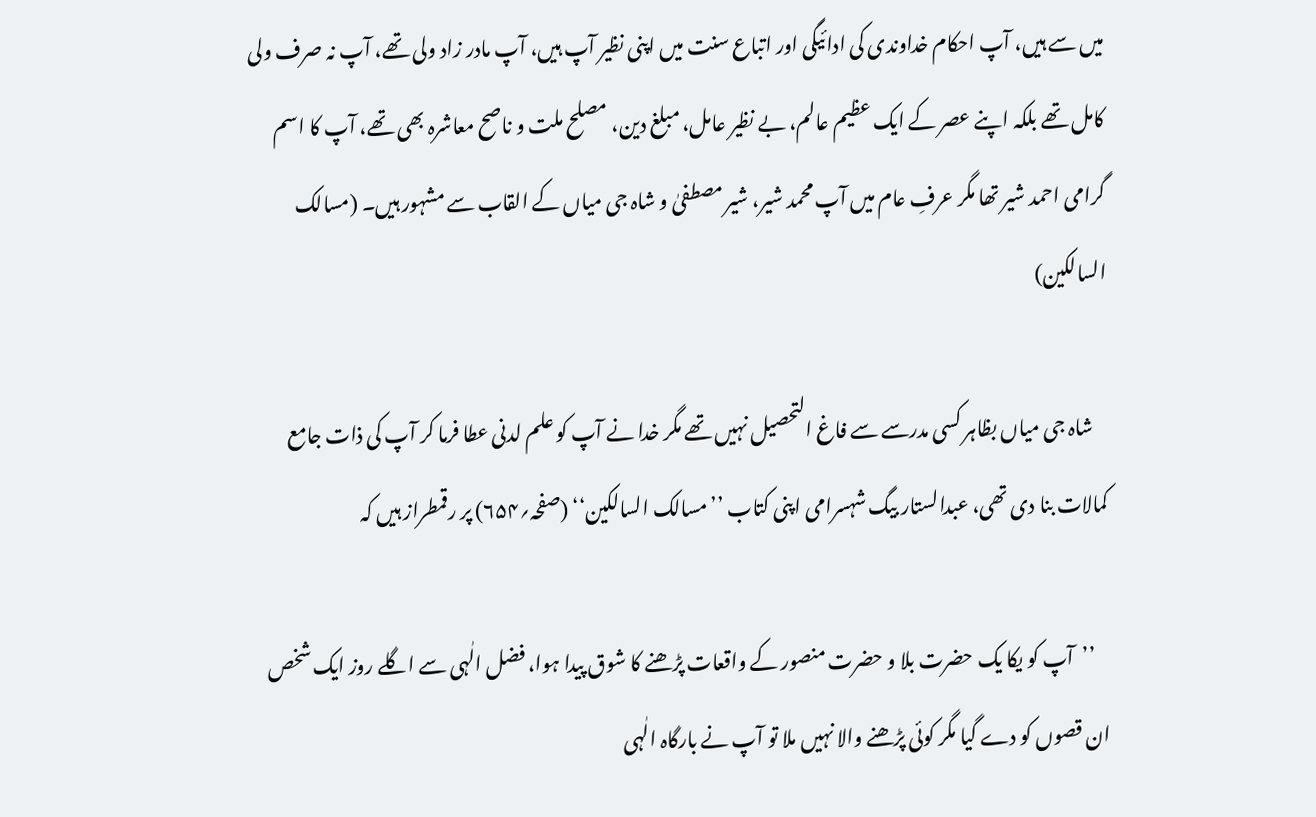میں سے ہیں، آپ احکام خداوندی کی ادائیگی اور اتباع سنت میں اپنی نظیر آپ ہیں، آپ مادر زاد ولی تھے، آپ نہ صرف ولی کامل تھے بلکہ اپنے عصر کے ایک عظیم عالم، بے نظیر عامل، مبلغ دین، مصلح ملت و ناصح معاشرہ بھی تھے، آپ کا اسم گرامی احمد شیر تھا مگر عرفِ عام میں آپ محمد شیر، شیر مصطفیٰ و شاہ جی میاں کے القاب سے مشہور ہیں۔ (مسالک السالکین)

    شاہ جی میاں بظاہر کسی مدرسے سے فاغ التحصیل نہیں تھے مگر خدا نے آپ کو علم لدنی عطا فرما کر آپ کی ذات جامع کمالات بنا دی تھی، عبدالستار بیگ شہسرامی اپنی کتاب ’’مسالک السالکین‘‘ (صفحہ؍۶۵۴) پر رقمطراز ہیں کہ

    ’’آپ کو یکا یک حضرت بلا و حضرت منصور کے واقعات پڑھنے کا شوق پیدا ہوا، فضل الٰہی سے اگلے روز ایک شخص ان قصوں کو دے گیا مگر کوئی پڑھنے والا نہیں ملا تو آپ نے بارگاہ الٰہی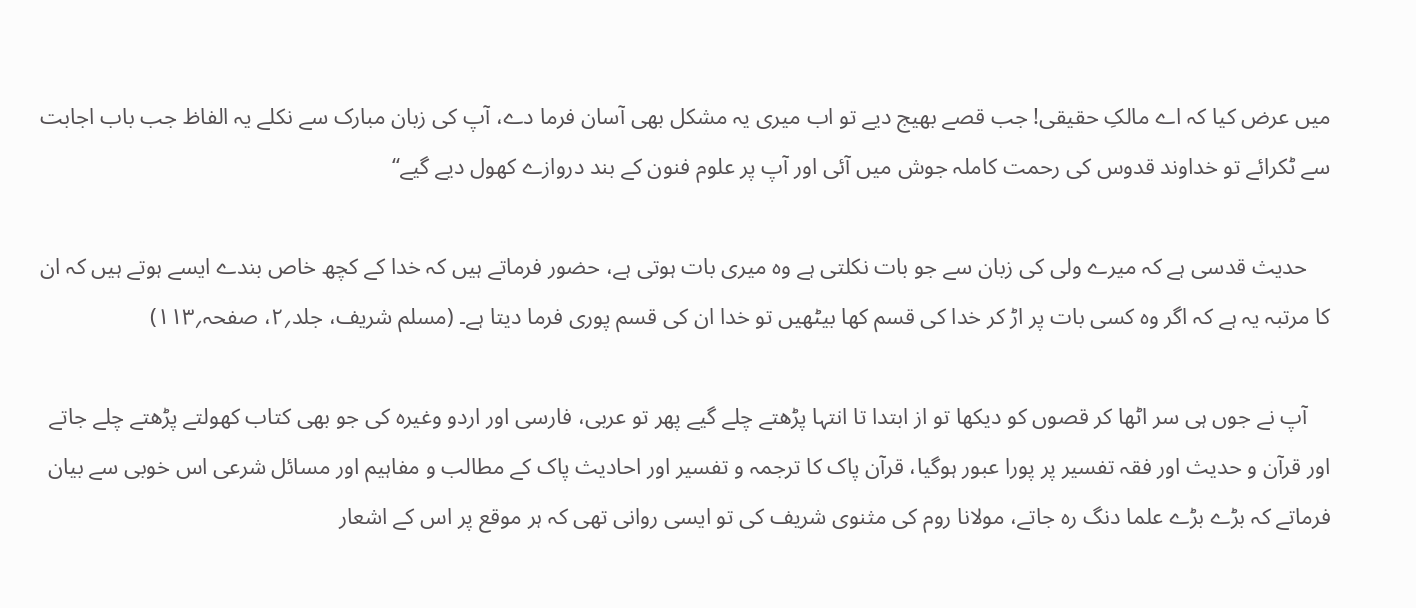میں عرض کیا کہ اے مالکِ حقیقی! جب قصے بھیج دیے تو اب میری یہ مشکل بھی آسان فرما دے، آپ کی زبان مبارک سے نکلے یہ الفاظ جب باب اجابت سے ٹکرائے تو خداوند قدوس کی رحمت کاملہ جوش میں آئی اور آپ پر علوم فنون کے بند دروازے کھول دیے گیے‘‘

    حدیث قدسی ہے کہ میرے ولی کی زبان سے جو بات نکلتی ہے وہ میری بات ہوتی ہے، حضور فرماتے ہیں کہ خدا کے کچھ خاص بندے ایسے ہوتے ہیں کہ ان کا مرتبہ یہ ہے کہ اگر وہ کسی بات پر اڑ کر خدا کی قسم کھا بیٹھیں تو خدا ان کی قسم پوری فرما دیتا ہے۔ (مسلم شریف، جلد؍۲، صفحہ؍۱۱۳)

    آپ نے جوں ہی سر اٹھا کر قصوں کو دیکھا تو از ابتدا تا انتہا پڑھتے چلے گیے پھر تو عربی، فارسی اور اردو وغیرہ کی جو بھی کتاب کھولتے پڑھتے چلے جاتے اور قرآن و حدیث اور فقہ تفسیر پر پورا عبور ہوگیا، قرآن پاک کا ترجمہ و تفسیر اور احادیث پاک کے مطالب و مفاہیم اور مسائل شرعی اس خوبی سے بیان فرماتے کہ بڑے بڑے علما دنگ رہ جاتے، مولانا روم کی مثنوی شریف کی تو ایسی روانی تھی کہ ہر موقع پر اس کے اشعار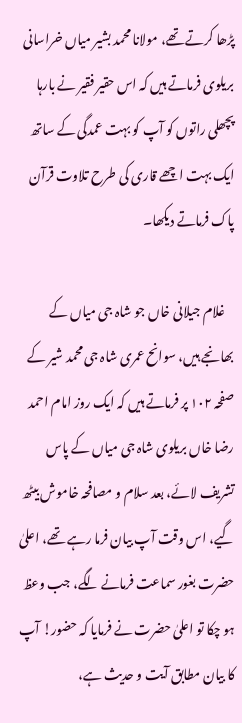پڑھا کرتے تھے، مولانا محمد بشیر میاں خراسانی بریلوی فرماتے ہیں کہ اس حقیر فقیر نے بارہا پچھلی راتوں کو آپ کو بہت عمدگی کے ساتھ ایک بہت اچھے قاری کی طرح تلاوت قرآن پاک فرماتے دیکھا۔

    غلام جیلانی خاں جو شاہ جی میاں کے بھانجے ہیں، سوانح عمری شاہ جی محمد شیر کے صفحہ ۱۰۲ پر فرماتے ہیں کہ ایک روز امام احمد رضا خاں بریلوی شاہ جی میاں کے پاس تشریف لائے، بعد سلام و مصافحہ خاموش بیٹھ گیے، اس وقت آپ بیان فرما رہے تھے، اعلیٰ حضرت بغور سماعت فرمانے لگے، جب وعظ ہو چکا تو اعلیٰ حضرت نے فرمایا کہ حضور! آپ کا بیان مطابق آیت و حدیث ہے،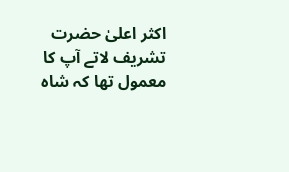اکثر اعلیٰ حضرت تشریف لاتے آپ کا معمول تھا کہ شاہ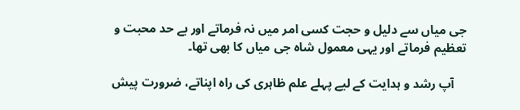جی میاں سے دلیل و حجت کسی امر میں نہ فرماتے اور بے حد محبت و تعظیم فرماتے اور یہی معمول شاہ جی میاں کا بھی تھا۔

    آپ رشد و ہدایت کے لیے پہلے علم ظاہری کی راہ اپناتے، ضرورت پیش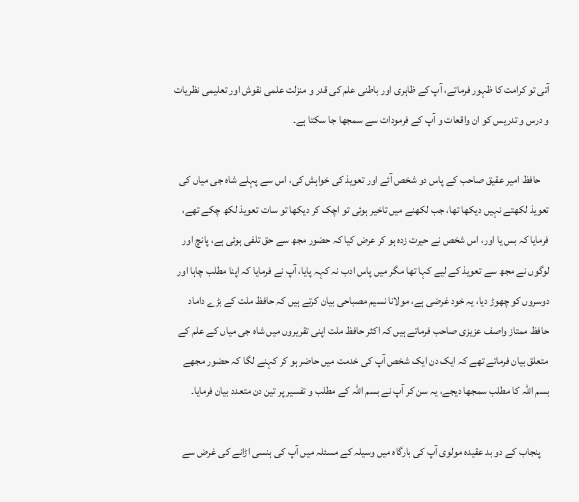آتی تو کرامت کا ظہور فرماتے، آپ کے ظاہری اور باطنی علم کی قدر و منزلت علمی نقوش اور تعلیمی نظریات و درس و تدریس کو ان واقعات و آپ کے فرمودات سے سمجھا جا سکتا ہے۔

    حافظ امیر عقیق صاحب کے پاس دو شخص آئے اور تعویذ کی خواہش کی، اس سے پہلے شاہ جی میاں کی تعویذ لکھتے نہیں دیکھا تھا، جب لکھنے میں تاخیر ہوئی تو اچک کر دیکھا تو سات تعویذ لکھ چکے تھے، فرمایا کہ بس یا اور، اس شخص نے حیرت زدہ ہو کر عرض کیا کہ حضور مجھ سے حق تلفی ہوئی ہے، پانچ اور لوگوں نے مجھ سے تعویذ کے لیے کہا تھا مگر میں پاس ادب نہ کہہ پایا، آپ نے فرمایا کہ اپنا مطلب چاہا اور دوسروں کو چھوڑ دیا، یہ خود غرضی ہے، مولانا نسیم مصباحی بیان کرتے ہیں کہ حافظ ملت کے بڑے داماد حافظ ممتاز واصف عزیزی صاحب فرماتے ہیں کہ اکثر حافظ ملت اپنی تقریروں میں شاہ جی میاں کے علم کے متعلق بیان فرماتے تھے کہ ایک دن ایک شخص آپ کی خدمت میں حاضر ہو کر کہنے لگا کہ حضور مجھے بسم اللہ کا مطلب سمجھا دیجے، یہ سن کر آپ نے بسم اللہ کے مطلب و تفسیر پر تین دن متعدد بیان فرمایا۔

    پنجاب کے دو بد عقیدہ مولوی آپ کی بارگاہ میں وسیلہ کے مسئلہ میں آپ کی ہنسی اڑانے کی غرض سے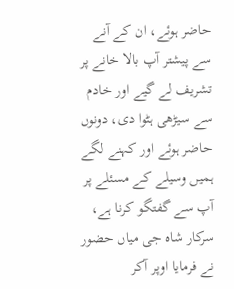حاضر ہوئے، ان کے آنے سے پیشتر آپ بالا خانے پر تشریف لے گیے اور خادم سے سیڑھی ہٹوا دی، دونوں حاضر ہوئے اور کہنے لگے ہمیں وسیلے کے مسئلے پر آپ سے گفتگو کرنا ہے، سرکار شاہ جی میاں حضور نے فرمایا اوپر آکر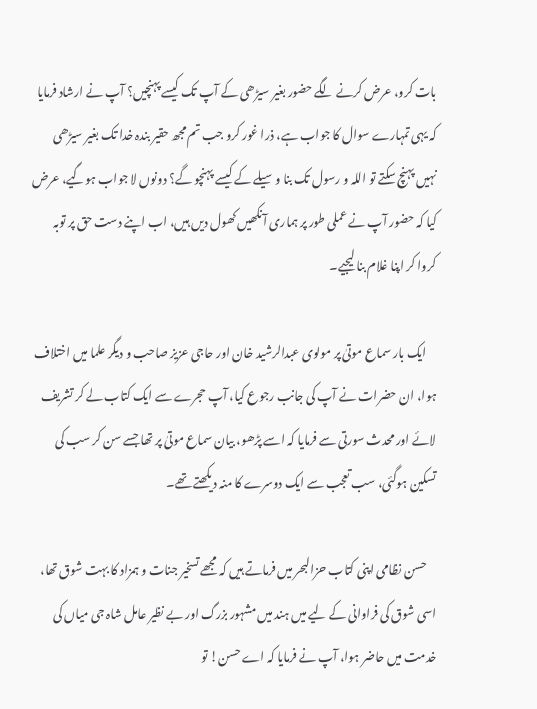بات کرو، عرض کرنے لگے حضور بغیر سیڑھی کے آپ تک کیسے پہنچیں؟ آپ نے ارشاد فرمایا کہ یہی تمہارے سوال کا جواب ہے، ذرا غور کرو جب تم مجھ حقیر بندہ خدا تک بغیر سیڑھی نہیں پہنچ سکتے تو اللہ و رسول تک بنا وسیلے کے کیسے پہنچو گے؟ دونوں لا جواب ہوگیے، عرض کیا کہ حضور آپ نے عملی طور پر ہماری آنکھیں کھول دیں ہیں، اب اپنے دست حق پر توبہ کروا کر اپنا غلام بنا لیجیے۔

    ایک بار سماع موتیٰ پر مولوی عبدالرشید خان اور حاجی عزیز صاحب و دیگر علما میں اختلاف ہوا، ان حضرات نے آپ کی جانب رجوع کیا، آپ حجرے سے ایک کتاب لے کر تشریف لائے اور محدث سورتی سے فرمایا کہ اسے پڑھو، بیان سماع موتیٰ پر تھا جسے سن کر سب کی تسکین ہوگئی، سب تعجب سے ایک دوسرے کا منہ دیکھتے تھے۔

    حسن نظامی اپنی کتاب حزالبحر میں فرماتے ہیں کہ مجھے تسخیر جنات و ہمزاد کا بہت شوق تھا، اسی شوق کی فراوانی کے لیے میں ہند میں مشہور بزرگ اور بے نظیر عامل شاہ جی میاں کی خدمت میں حاضر ہوا، آپ نے فرمایا کہ اے حسن! تو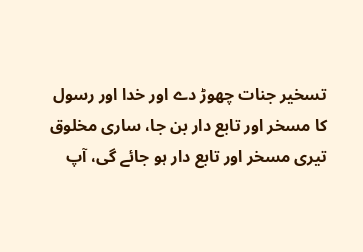تسخیر جنات چھوڑ دے اور خدا اور رسول کا مسخر اور تابع دار بن جا، ساری مخلوق تیری مسخر اور تابع دار ہو جائے گی، آپ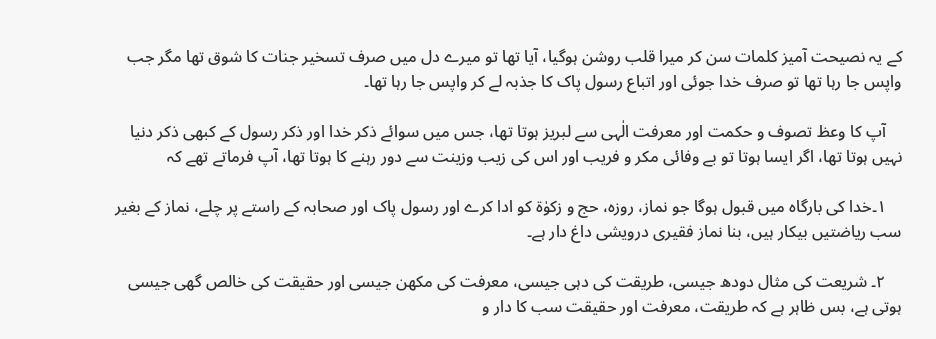کے یہ نصیحت آمیز کلمات سن کر میرا قلب روشن ہوگیا، آیا تھا تو میرے دل میں صرف تسخیر جنات کا شوق تھا مگر جب واپس جا رہا تھا تو صرف خدا جوئی اور اتباع رسول پاک کا جذبہ لے کر واپس جا رہا تھا۔

    آپ کا وعظ تصوف و حکمت اور معرفت الٰہی سے لبریز ہوتا تھا، جس میں سوائے ذکر خدا اور ذکر رسول کے کبھی ذکر دنیا نہیں ہوتا تھا، اگر ایسا ہوتا تو بے وفائی مکر و فریب اور اس کی زیب وزینت سے دور رہنے کا ہوتا تھا، آپ فرماتے تھے کہ

    ۱۔خدا کی بارگاہ میں قبول ہوگا جو نماز، روزہ، حج و زکوٰۃ کو ادا کرے اور رسول پاک اور صحابہ کے راستے پر چلے، نماز کے بغیر سب ریاضتیں بیکار ہیں، بنا نماز فقیری درویشی داغ دار ہے۔

    ۲۔ شریعت کی مثال دودھ جیسی، طریقت کی دہی جیسی، معرفت کی مکھن جیسی اور حقیقت کی خالص گھی جیسی ہوتی ہے، بس ظاہر ہے کہ طریقت، معرفت اور حقیقت سب کا دار و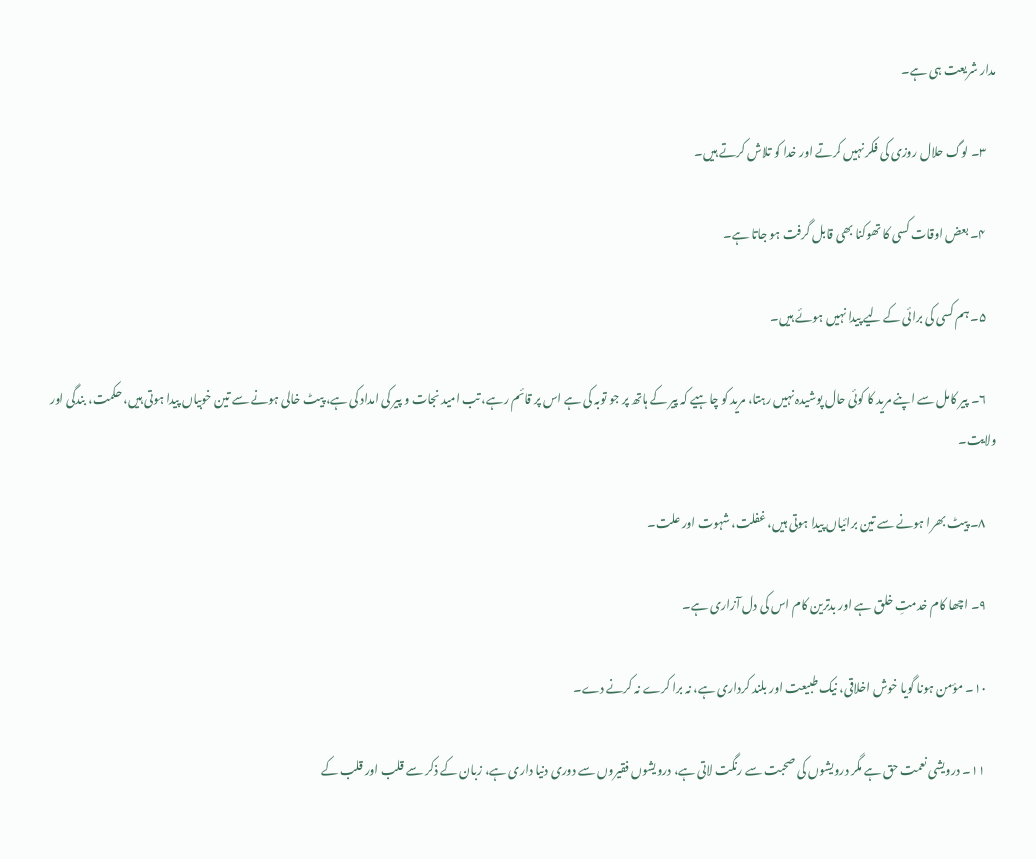مدار شریعت ہی ہے۔

    ۳۔ لوگ حلال روزی کی فکر نہیں کرتے اور خدا کو تلاش کرتے ہیں۔

    ۴۔ بعض اوقات کسی کا تھوکنا بھی قابل گرفت ہو جاتا ہے۔

    ۵۔ ہم کسی کی برائی کے لیے پیدا نہیں ہوئے ہیں۔

    ۶۔ پیر کامل سے اپنے مرید کا کوئی حال پوشیدہ نہیں رہتا، مرید کو چاہیے کہ پیر کے ہاتھ پر جو توبہ کی ہے اس پر قائم رہے، تب امید نجات و پیر کی امداد کی ہے، پیٹ خالی ہونے سے تین خوبیاں پیدا ہوتی ہیں، حکمت، بندگی اور ولایت۔

    ۸۔ پیٹ بھرا ہونے سے تین برائیاں پیدا ہوتی ہیں، غفلت، شہوت اور علت۔

    ۹۔ اچھا کام خدمتِ خلق ہے اور بدترین کام اس کی دل آزاری ہے۔

    ۱۰۔ مؤمن ہونا گویا خوش اخلاقی، نیک طبیعت اور بلند کرداری ہے، نہ برا کرے نہ کرنے دے۔

    ۱۱۔ درویشی نعمت حق ہے مگر درویشوں کی صحبت سے رنگت لاتی ہے، درویشوں فقیروں سے دوری دنیا داری ہے، زبان کے ذکر سے قلب اور قلب کے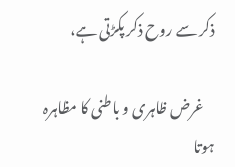ذکر سے روح ذکر پکڑتی ہے،

    غرض ظاہری و باطنی کا مظاہرہ ہوتا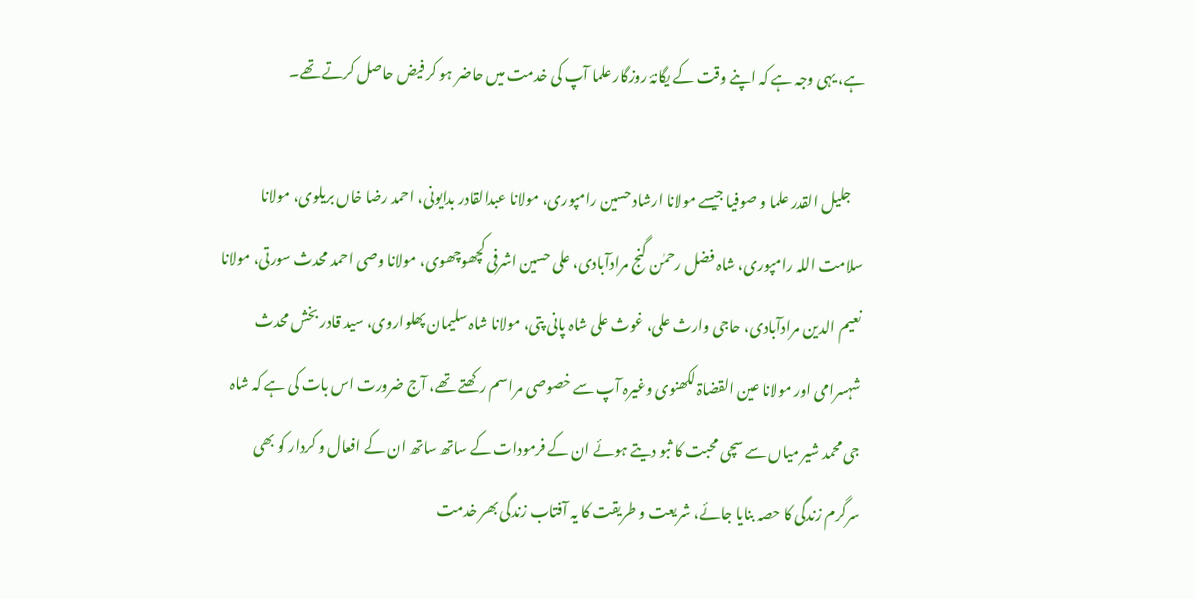ہے، یہی وجہ ہے کہ اپنے وقت کے یگانۂ روزگار علما آپ کی خدمت میں حاضر ہو کر فیض حاصل کرتے تھے۔

    جلیل القدر علما و صوفیا جیسے مولانا ارشاد حسین رامپوری، مولانا عبدالقادر بدایونی، احمد رضا خاں بریلوی، مولانا سلامت اللہ رامپوری، شاہ فضل رحمٰن گنج مرادآبادی، علی حسین اشرفی کچھوچھوی، مولانا وصی احمد محدث سورتی، مولانا نعیم الدین مرادآبادی، حاجی وارث علی، غوث علی شاہ پانی پتی، مولانا شاہ سلیمان پھلواروی، سید قادر بخش محدث شہسرامی اور مولانا عین القضاۃ لکھنوی وغیرہ آپ سے خصوصی مراسم رکھتے تھے، آج ضرورت اس بات کی ہے کہ شاہ جی محمد شیر میاں سے سچی محبت کا ثبو دیتے ہوئے ان کے فرمودات کے ساتھ ساتھ ان کے افعال و کردار کو بھی سرگرم زندگی کا حصہ بنایا جائے، شریعت و طریقت کا یہ آفتاب زندگی بھر خدمت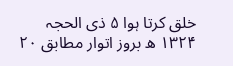خلق کرتا ہوا ۵ ذی الحجہ ۱۳۲۴ ھ بروز اتوار مطابق ۲۰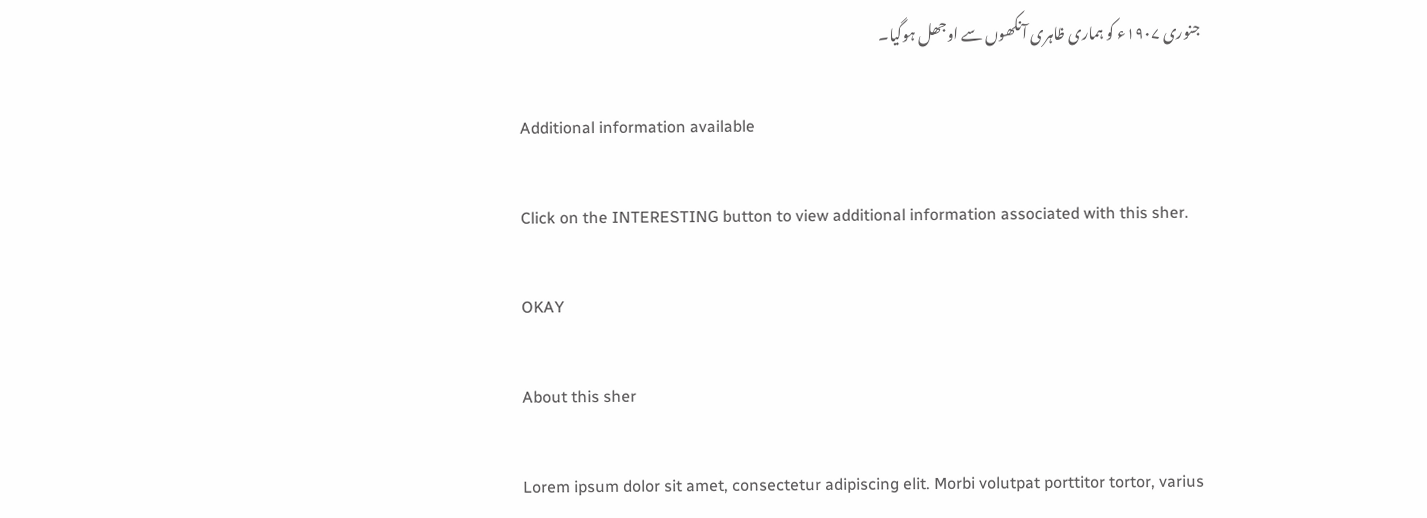جنوری ۱۹۰۷ء کو ہماری ظاہری آنکھوں سے اوجھل ہوگیا۔

    Additional information available

    Click on the INTERESTING button to view additional information associated with this sher.

    OKAY

    About this sher

    Lorem ipsum dolor sit amet, consectetur adipiscing elit. Morbi volutpat porttitor tortor, varius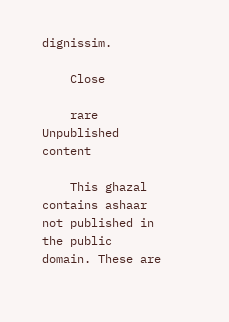dignissim.

    Close

    rare Unpublished content

    This ghazal contains ashaar not published in the public domain. These are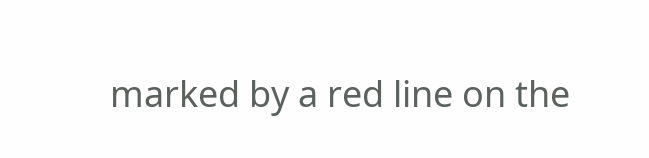marked by a red line on the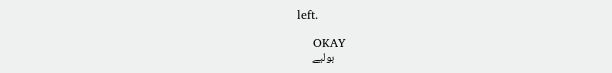left.

    OKAY
    بولیے